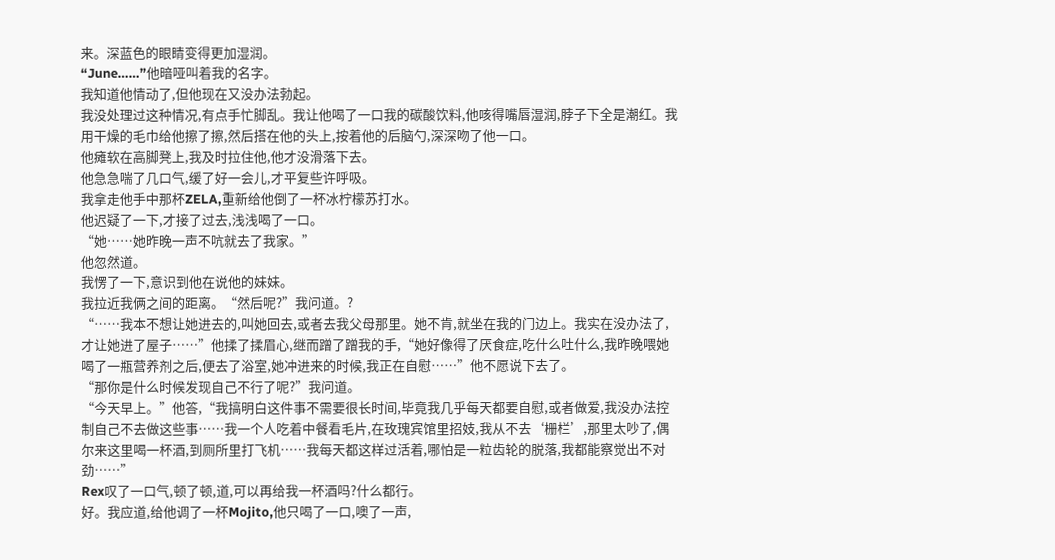来。深蓝色的眼睛变得更加湿润。
“June……”他暗哑叫着我的名字。
我知道他情动了,但他现在又没办法勃起。
我没处理过这种情况,有点手忙脚乱。我让他喝了一口我的碳酸饮料,他咳得嘴唇湿润,脖子下全是潮红。我用干燥的毛巾给他擦了擦,然后搭在他的头上,按着他的后脑勺,深深吻了他一口。
他瘫软在高脚凳上,我及时拉住他,他才没滑落下去。
他急急喘了几口气,缓了好一会儿,才平复些许呼吸。
我拿走他手中那杯ZELA,重新给他倒了一杯冰柠檬苏打水。
他迟疑了一下,才接了过去,浅浅喝了一口。
“她……她昨晚一声不吭就去了我家。”
他忽然道。
我愣了一下,意识到他在说他的妹妹。
我拉近我俩之间的距离。“然后呢?”我问道。?
“……我本不想让她进去的,叫她回去,或者去我父母那里。她不肯,就坐在我的门边上。我实在没办法了,才让她进了屋子……”他揉了揉眉心,继而蹭了蹭我的手,“她好像得了厌食症,吃什么吐什么,我昨晚喂她喝了一瓶营养剂之后,便去了浴室,她冲进来的时候,我正在自慰……”他不愿说下去了。
“那你是什么时候发现自己不行了呢?”我问道。
“今天早上。”他答,“我搞明白这件事不需要很长时间,毕竟我几乎每天都要自慰,或者做爱,我没办法控制自己不去做这些事……我一个人吃着中餐看毛片,在玫瑰宾馆里招妓,我从不去‘栅栏’,那里太吵了,偶尔来这里喝一杯酒,到厕所里打飞机……我每天都这样过活着,哪怕是一粒齿轮的脱落,我都能察觉出不对劲……”
Rex叹了一口气,顿了顿,道,可以再给我一杯酒吗?什么都行。
好。我应道,给他调了一杯Mojito,他只喝了一口,噢了一声,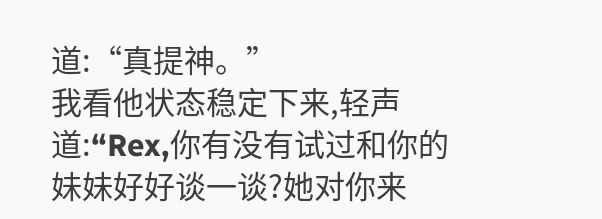道:“真提神。”
我看他状态稳定下来,轻声道:“Rex,你有没有试过和你的妹妹好好谈一谈?她对你来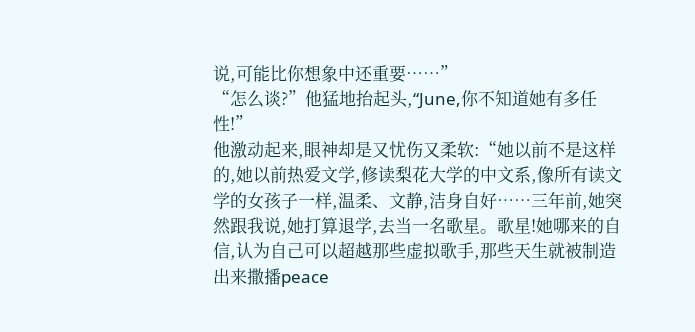说,可能比你想象中还重要……”
“怎么谈?”他猛地抬起头,“June,你不知道她有多任性!”
他激动起来,眼神却是又忧伤又柔软:“她以前不是这样的,她以前热爱文学,修读梨花大学的中文系,像所有读文学的女孩子一样,温柔、文静,洁身自好……三年前,她突然跟我说,她打算退学,去当一名歌星。歌星!她哪来的自信,认为自己可以超越那些虚拟歌手,那些天生就被制造出来撒播peace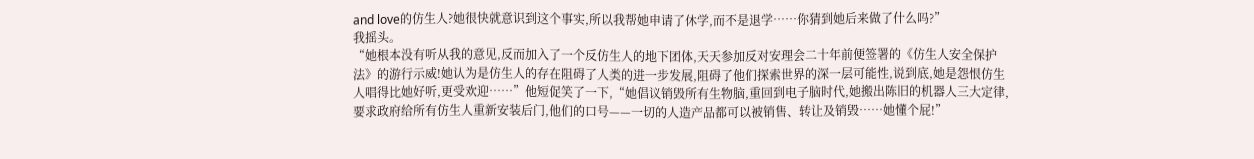and love的仿生人?她很快就意识到这个事实,所以我帮她申请了休学,而不是退学……你猜到她后来做了什么吗?”
我摇头。
“她根本没有听从我的意见,反而加入了一个反仿生人的地下团体,天天参加反对安理会二十年前便签署的《仿生人安全保护法》的游行示威!她认为是仿生人的存在阻碍了人类的进一步发展,阻碍了他们探索世界的深一层可能性,说到底,她是怨恨仿生人唱得比她好听,更受欢迎……”他短促笑了一下,“她倡议销毁所有生物脑,重回到电子脑时代,她搬出陈旧的机器人三大定律,要求政府给所有仿生人重新安装后门,他们的口号——一切的人造产品都可以被销售、转让及销毁……她懂个屁!”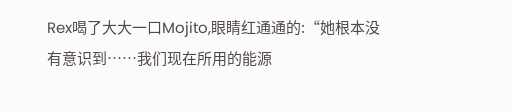Rex喝了大大一口Mojito,眼睛红通通的:“她根本没有意识到……我们现在所用的能源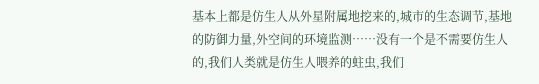基本上都是仿生人从外星附属地挖来的,城市的生态调节,基地的防御力量,外空间的环境监测……没有一个是不需要仿生人的,我们人类就是仿生人喂养的蛀虫,我们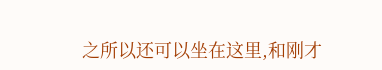之所以还可以坐在这里,和刚才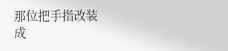那位把手指改装成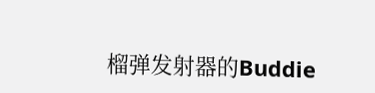榴弹发射器的Buddie